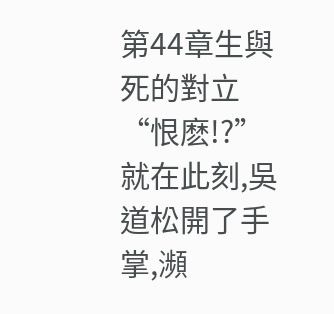第44章生與死的對立
“恨麽!?”
就在此刻,吳道松開了手掌,瀕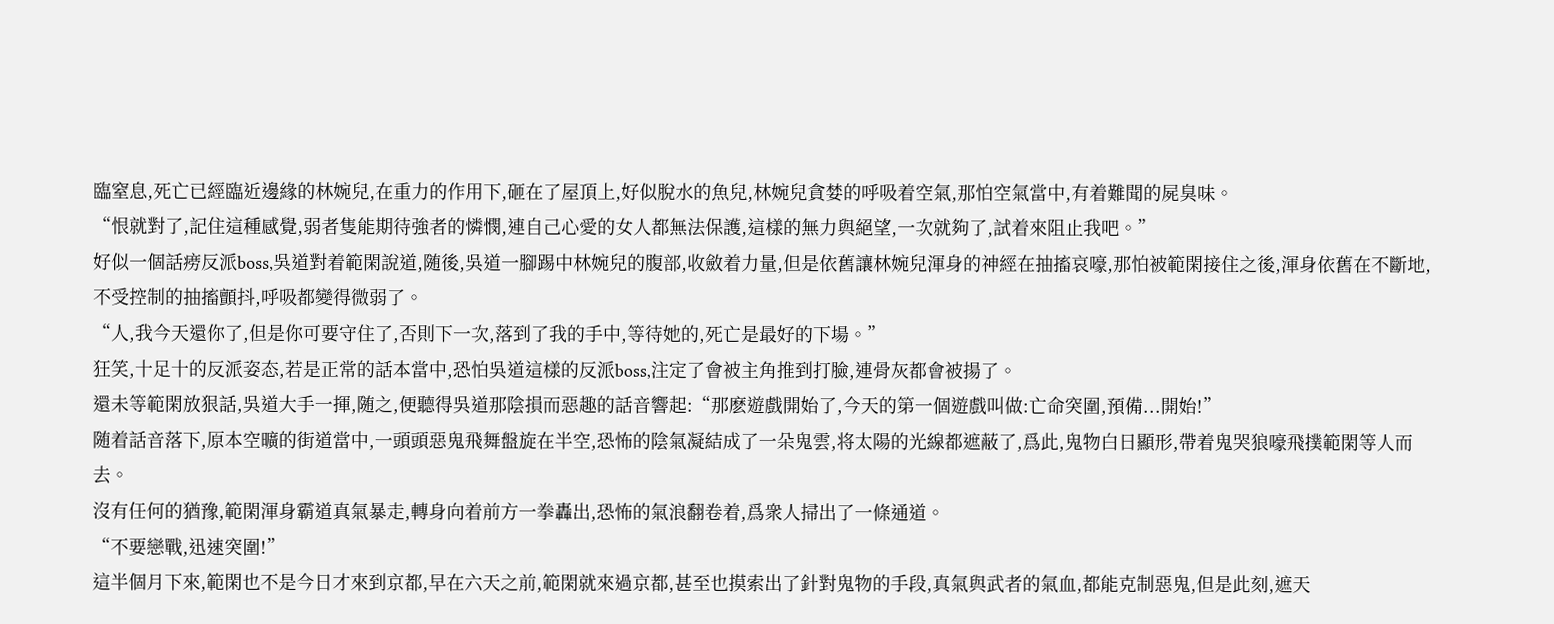臨窒息,死亡已經臨近邊緣的林婉兒,在重力的作用下,砸在了屋頂上,好似脫水的魚兒,林婉兒貪婪的呼吸着空氣,那怕空氣當中,有着難聞的屍臭味。
“恨就對了,記住這種感覺,弱者隻能期待強者的憐憫,連自己心愛的女人都無法保護,這樣的無力與絕望,一次就夠了,試着來阻止我吧。”
好似一個話痨反派boss,吳道對着範閑說道,随後,吳道一腳踢中林婉兒的腹部,收斂着力量,但是依舊讓林婉兒渾身的神經在抽搐哀嚎,那怕被範閑接住之後,渾身依舊在不斷地,不受控制的抽搐顫抖,呼吸都變得微弱了。
“人,我今天還你了,但是你可要守住了,否則下一次,落到了我的手中,等待她的,死亡是最好的下場。”
狂笑,十足十的反派姿态,若是正常的話本當中,恐怕吳道這樣的反派boss,注定了會被主角推到打臉,連骨灰都會被揚了。
還未等範閑放狠話,吳道大手一揮,随之,便聽得吳道那陰損而惡趣的話音響起:“那麽遊戲開始了,今天的第一個遊戲叫做:亡命突圍,預備...開始!”
随着話音落下,原本空曠的街道當中,一頭頭惡鬼飛舞盤旋在半空,恐怖的陰氣凝結成了一朵鬼雲,将太陽的光線都遮蔽了,爲此,鬼物白日顯形,帶着鬼哭狼嚎飛撲範閑等人而去。
沒有任何的猶豫,範閑渾身霸道真氣暴走,轉身向着前方一拳轟出,恐怖的氣浪翻卷着,爲衆人掃出了一條通道。
“不要戀戰,迅速突圍!”
這半個月下來,範閑也不是今日才來到京都,早在六天之前,範閑就來過京都,甚至也摸索出了針對鬼物的手段,真氣與武者的氣血,都能克制惡鬼,但是此刻,遮天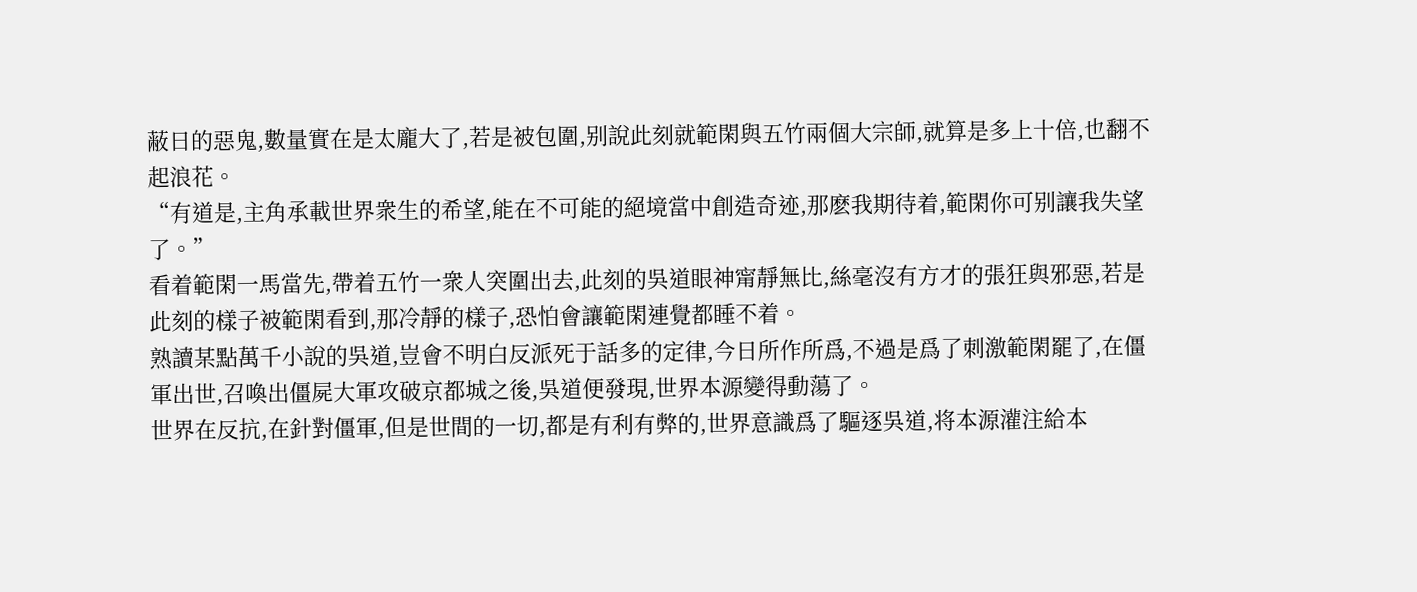蔽日的惡鬼,數量實在是太龐大了,若是被包圍,别說此刻就範閑與五竹兩個大宗師,就算是多上十倍,也翻不起浪花。
“有道是,主角承載世界衆生的希望,能在不可能的絕境當中創造奇迹,那麽我期待着,範閑你可别讓我失望了。”
看着範閑一馬當先,帶着五竹一衆人突圍出去,此刻的吳道眼神甯靜無比,絲毫沒有方才的張狂與邪惡,若是此刻的樣子被範閑看到,那冷靜的樣子,恐怕會讓範閑連覺都睡不着。
熟讀某點萬千小說的吳道,豈會不明白反派死于話多的定律,今日所作所爲,不過是爲了刺激範閑罷了,在僵軍出世,召喚出僵屍大軍攻破京都城之後,吳道便發現,世界本源變得動蕩了。
世界在反抗,在針對僵軍,但是世間的一切,都是有利有弊的,世界意識爲了驅逐吳道,将本源灌注給本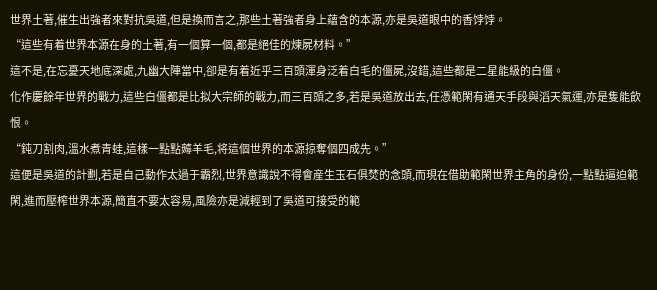世界土著,催生出強者來對抗吳道,但是換而言之,那些土著強者身上蘊含的本源,亦是吳道眼中的香饽饽。
“這些有着世界本源在身的土著,有一個算一個,都是絕佳的煉屍材料。”
這不是,在忘憂天地底深處,九幽大陣當中,卻是有着近乎三百頭渾身泛着白毛的僵屍,沒錯,這些都是二星能級的白僵。
化作慶餘年世界的戰力,這些白僵都是比拟大宗師的戰力,而三百頭之多,若是吳道放出去,任憑範閑有通天手段與滔天氣運,亦是隻能飲恨。
“鈍刀割肉,溫水煮青蛙,這樣一點點薅羊毛,将這個世界的本源掠奪個四成先。”
這便是吳道的計劃,若是自己動作太過于霸烈,世界意識說不得會産生玉石俱焚的念頭,而現在借助範閑世界主角的身份,一點點逼迫範閑,進而壓榨世界本源,簡直不要太容易,風險亦是減輕到了吳道可接受的範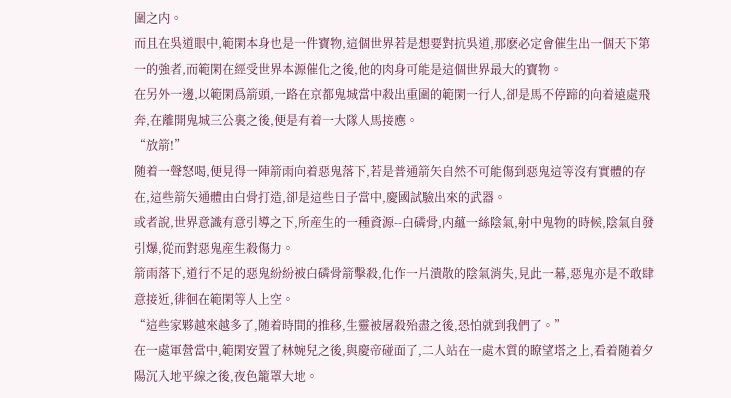圍之内。
而且在吳道眼中,範閑本身也是一件寶物,這個世界若是想要對抗吳道,那麽必定會催生出一個天下第一的強者,而範閑在經受世界本源催化之後,他的肉身可能是這個世界最大的寶物。
在另外一邊,以範閑爲箭頭,一路在京都鬼城當中殺出重圍的範閑一行人,卻是馬不停蹄的向着遠處飛奔,在離開鬼城三公裏之後,便是有着一大隊人馬接應。
“放箭!”
随着一聲怒喝,便見得一陣箭雨向着惡鬼落下,若是普通箭矢自然不可能傷到惡鬼這等沒有實體的存在,這些箭矢通體由白骨打造,卻是這些日子當中,慶國試驗出來的武器。
或者說,世界意識有意引導之下,所産生的一種資源--白磷骨,内蘊一絲陰氣,射中鬼物的時候,陰氣自發引爆,從而對惡鬼産生殺傷力。
箭雨落下,道行不足的惡鬼紛紛被白磷骨箭擊殺,化作一片潰散的陰氣消失,見此一幕,惡鬼亦是不敢肆意接近,徘徊在範閑等人上空。
“這些家夥越來越多了,随着時間的推移,生靈被屠殺殆盡之後,恐怕就到我們了。”
在一處軍營當中,範閑安置了林婉兒之後,與慶帝碰面了,二人站在一處木質的瞭望塔之上,看着随着夕陽沉入地平線之後,夜色籠罩大地。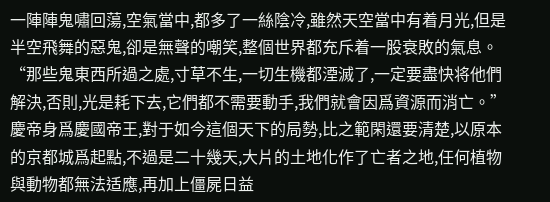一陣陣鬼嘯回蕩,空氣當中,都多了一絲陰冷,雖然天空當中有着月光,但是半空飛舞的惡鬼,卻是無聲的嘲笑,整個世界都充斥着一股衰敗的氣息。
“那些鬼東西所過之處,寸草不生,一切生機都湮滅了,一定要盡快将他們解決,否則,光是耗下去,它們都不需要動手,我們就會因爲資源而消亡。”
慶帝身爲慶國帝王,對于如今這個天下的局勢,比之範閑還要清楚,以原本的京都城爲起點,不過是二十幾天,大片的土地化作了亡者之地,任何植物與動物都無法适應,再加上僵屍日益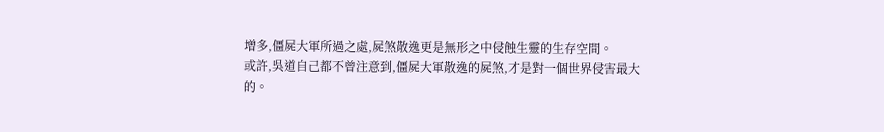增多,僵屍大軍所過之處,屍煞散逸更是無形之中侵蝕生靈的生存空間。
或許,吳道自己都不曾注意到,僵屍大軍散逸的屍煞,才是對一個世界侵害最大的。